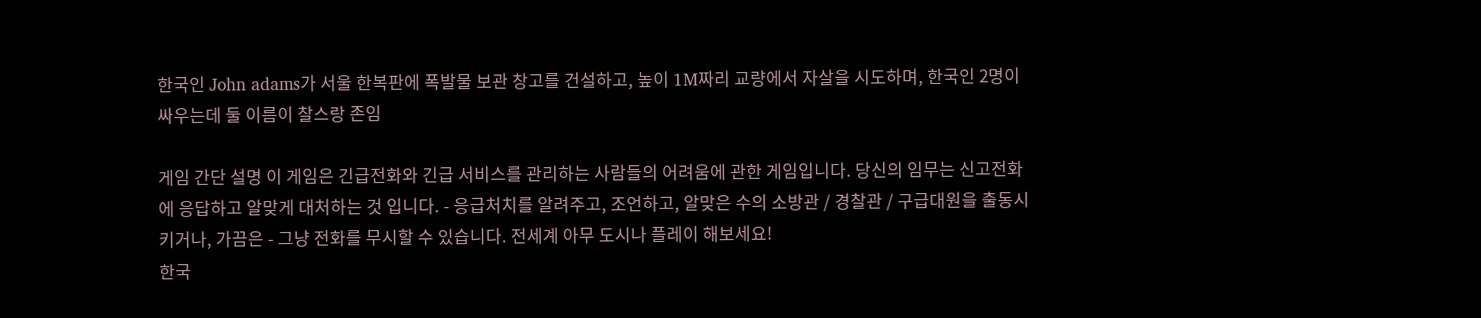한국인 John adams가 서울 한복판에 폭발물 보관 창고를 건설하고, 높이 1M짜리 교량에서 자살을 시도하며, 한국인 2명이 싸우는데 둘 이름이 찰스랑 존임

게임 간단 설명 이 게임은 긴급전화와 긴급 서비스를 관리하는 사람들의 어려움에 관한 게임입니다. 당신의 임무는 신고전화에 응답하고 알맞게 대처하는 것 입니다. - 응급처치를 알려주고, 조언하고, 알맞은 수의 소방관 / 경찰관 / 구급대원을 출동시키거나, 가끔은 - 그냥 전화를 무시할 수 있습니다. 전세계 아무 도시나 플레이 해보세요!
한국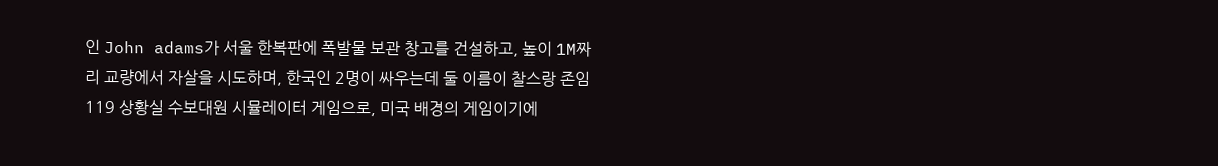인 John adams가 서울 한복판에 폭발물 보관 창고를 건설하고, 높이 1M짜리 교량에서 자살을 시도하며, 한국인 2명이 싸우는데 둘 이름이 찰스랑 존임
119 상황실 수보대원 시뮬레이터 게임으로, 미국 배경의 게임이기에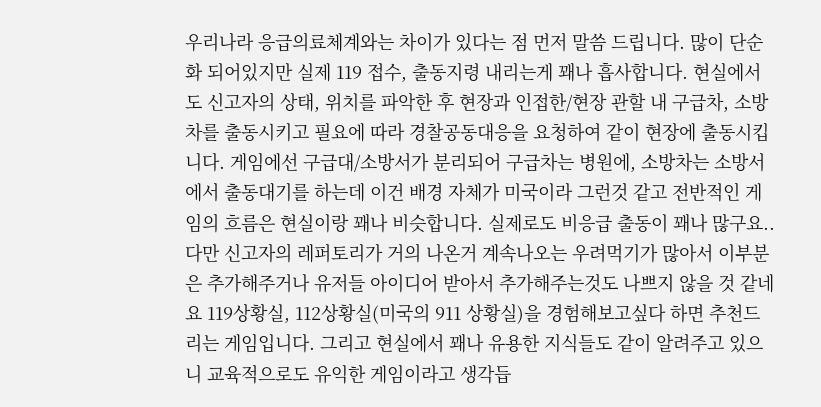우리나라 응급의료체계와는 차이가 있다는 점 먼저 말씀 드립니다. 많이 단순화 되어있지만 실제 119 접수, 출동지령 내리는게 꽤나 흡사합니다. 현실에서도 신고자의 상태, 위치를 파악한 후 현장과 인접한/현장 관할 내 구급차, 소방차를 출동시키고 필요에 따라 경찰공동대응을 요청하여 같이 현장에 출동시킵니다. 게임에선 구급대/소방서가 분리되어 구급차는 병원에, 소방차는 소방서에서 출동대기를 하는데 이건 배경 자체가 미국이라 그런것 같고 전반적인 게임의 흐름은 현실이랑 꽤나 비슷합니다. 실제로도 비응급 출동이 꽤나 많구요.. 다만 신고자의 레퍼토리가 거의 나온거 계속나오는 우려먹기가 많아서 이부분은 추가해주거나 유저들 아이디어 받아서 추가해주는것도 나쁘지 않을 것 같네요 119상황실, 112상황실(미국의 911 상황실)을 경험해보고싶다 하면 추천드리는 게임입니다. 그리고 현실에서 꽤나 유용한 지식들도 같이 알려주고 있으니 교육적으로도 유익한 게임이라고 생각듭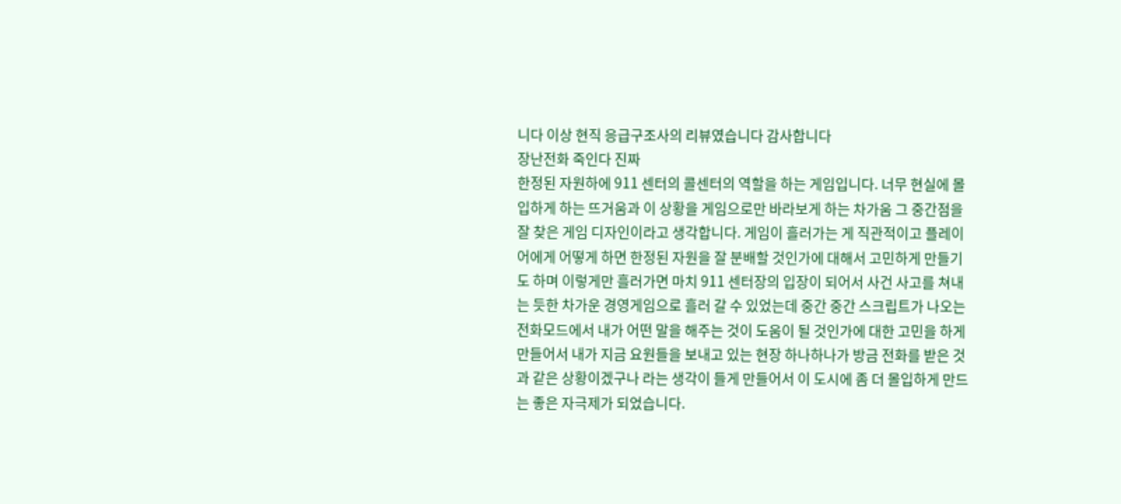니다 이상 현직 응급구조사의 리뷰였습니다 감사합니다
장난전화 죽인다 진짜
한정된 자원하에 911 센터의 콜센터의 역할을 하는 게임입니다. 너무 현실에 몰입하게 하는 뜨거움과 이 상황을 게임으로만 바라보게 하는 차가움 그 중간점을 잘 찾은 게임 디자인이라고 생각합니다. 게임이 흘러가는 게 직관적이고 플레이어에게 어떻게 하면 한정된 자원을 잘 분배할 것인가에 대해서 고민하게 만들기도 하며 이렇게만 흘러가면 마치 911 센터장의 입장이 되어서 사건 사고를 쳐내는 듯한 차가운 경영게임으로 흘러 갈 수 있었는데 중간 중간 스크립트가 나오는 전화모드에서 내가 어떤 말을 해주는 것이 도움이 될 것인가에 대한 고민을 하게 만들어서 내가 지금 요원들을 보내고 있는 현장 하나하나가 방금 전화를 받은 것과 같은 상황이겠구나 라는 생각이 들게 만들어서 이 도시에 좀 더 몰입하게 만드는 좋은 자극제가 되었습니다.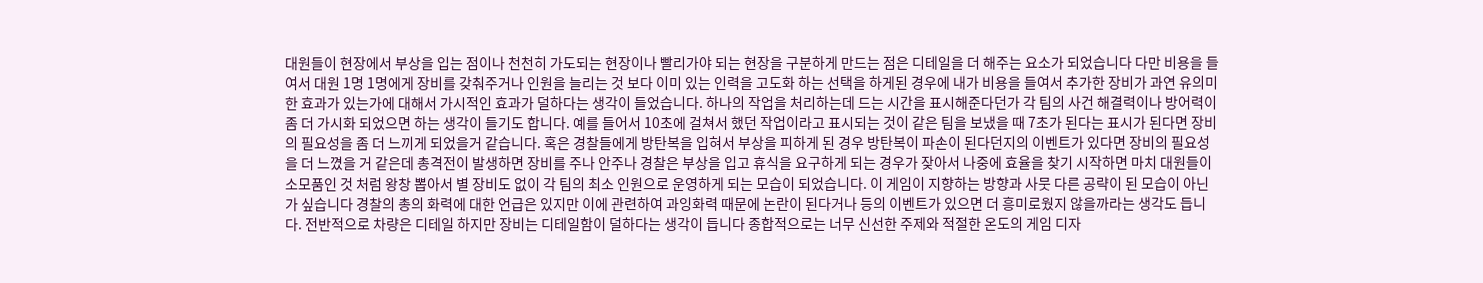대원들이 현장에서 부상을 입는 점이나 천천히 가도되는 현장이나 빨리가야 되는 현장을 구분하게 만드는 점은 디테일을 더 해주는 요소가 되었습니다 다만 비용을 들여서 대원 1명 1명에게 장비를 갖춰주거나 인원을 늘리는 것 보다 이미 있는 인력을 고도화 하는 선택을 하게된 경우에 내가 비용을 들여서 추가한 장비가 과연 유의미한 효과가 있는가에 대해서 가시적인 효과가 덜하다는 생각이 들었습니다. 하나의 작업을 처리하는데 드는 시간을 표시해준다던가 각 팀의 사건 해결력이나 방어력이 좀 더 가시화 되었으면 하는 생각이 들기도 합니다. 예를 들어서 10초에 걸쳐서 했던 작업이라고 표시되는 것이 같은 팀을 보냈을 때 7초가 된다는 표시가 된다면 장비의 필요성을 좀 더 느끼게 되었을거 같습니다. 혹은 경찰들에게 방탄복을 입혀서 부상을 피하게 된 경우 방탄복이 파손이 된다던지의 이벤트가 있다면 장비의 필요성을 더 느꼈을 거 같은데 총격전이 발생하면 장비를 주나 안주나 경찰은 부상을 입고 휴식을 요구하게 되는 경우가 잦아서 나중에 효율을 찾기 시작하면 마치 대원들이 소모품인 것 처럼 왕창 뽑아서 별 장비도 없이 각 팀의 최소 인원으로 운영하게 되는 모습이 되었습니다. 이 게임이 지향하는 방향과 사뭇 다른 공략이 된 모습이 아닌가 싶습니다 경찰의 총의 화력에 대한 언급은 있지만 이에 관련하여 과잉화력 때문에 논란이 된다거나 등의 이벤트가 있으면 더 흥미로웠지 않을까라는 생각도 듭니다. 전반적으로 차량은 디테일 하지만 장비는 디테일함이 덜하다는 생각이 듭니다 종합적으로는 너무 신선한 주제와 적절한 온도의 게임 디자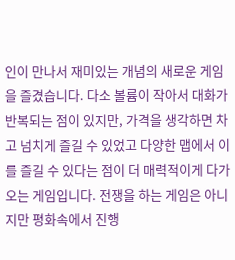인이 만나서 재미있는 개념의 새로운 게임을 즐겼습니다. 다소 볼륨이 작아서 대화가 반복되는 점이 있지만, 가격을 생각하면 차고 넘치게 즐길 수 있었고 다양한 맵에서 이를 즐길 수 있다는 점이 더 매력적이게 다가오는 게임입니다. 전쟁을 하는 게임은 아니지만 평화속에서 진행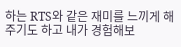하는 RTS와 같은 재미를 느끼게 해주기도 하고 내가 경험해보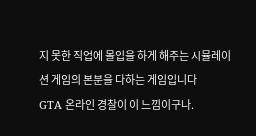지 못한 직업에 몰입을 하게 해주는 시뮬레이션 게임의 본분을 다하는 게임입니다
GTA 온라인 경찰이 이 느낌이구나.